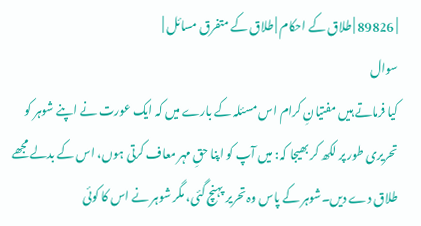| 89826 | طلاق کے احکام | طلاق کے متفرق مسائل |
سوال
کیا فرماتے ہیں مفتیانِ کرام اس مسئلہ کے بارے میں کہ ایک عورت نے اپنے شوہر کو تحریری طور پر لکھ کر بھیجا کہ: میں آپ کو اپنا حقِ مہر معاف کرتی ہوں، اس کے بدلے مجھے طلاق دے دیں۔شوہر کے پاس وہ تحریر پہنچ گئی، مگر شوہر نے اس کا کوئی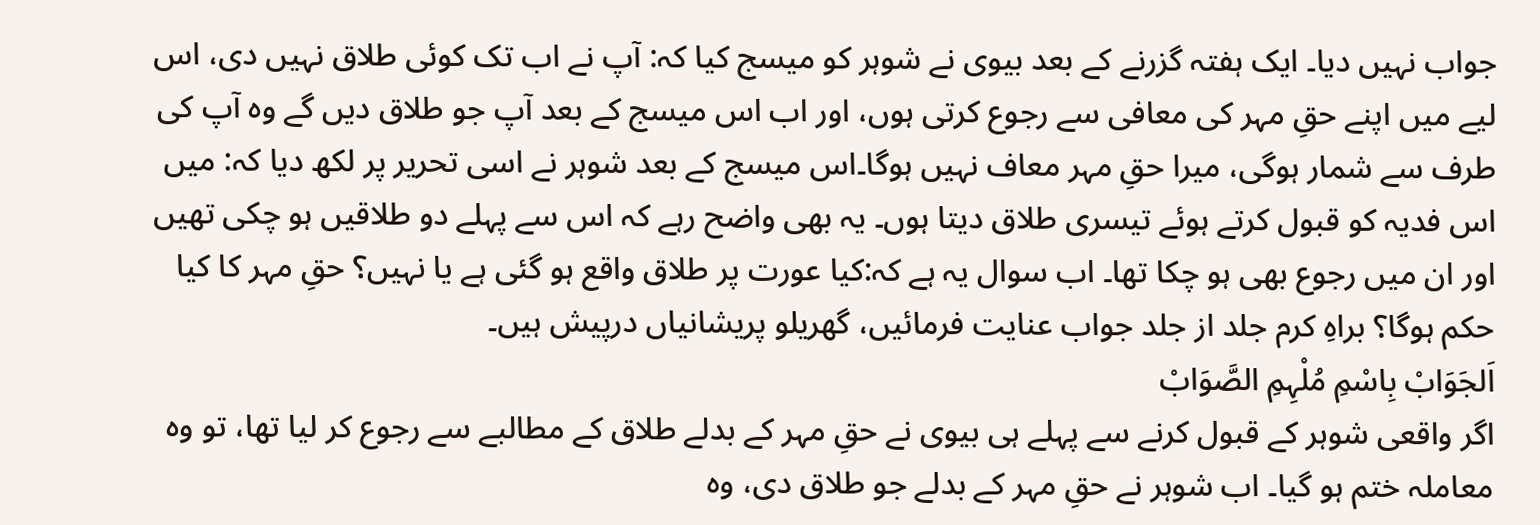جواب نہیں دیا۔ ایک ہفتہ گزرنے کے بعد بیوی نے شوہر کو میسج کیا کہ: آپ نے اب تک کوئی طلاق نہیں دی، اس لیے میں اپنے حقِ مہر کی معافی سے رجوع کرتی ہوں، اور اب اس میسج کے بعد آپ جو طلاق دیں گے وہ آپ کی طرف سے شمار ہوگی، میرا حقِ مہر معاف نہیں ہوگا۔اس میسج کے بعد شوہر نے اسی تحریر پر لکھ دیا کہ: میں اس فدیہ کو قبول کرتے ہوئے تیسری طلاق دیتا ہوں۔ یہ بھی واضح رہے کہ اس سے پہلے دو طلاقیں ہو چکی تھیں اور ان میں رجوع بھی ہو چکا تھا۔ اب سوال یہ ہے کہ:کیا عورت پر طلاق واقع ہو گئی ہے یا نہیں؟ حقِ مہر کا کیا حکم ہوگا؟ براہِ کرم جلد از جلد جواب عنایت فرمائیں، گھریلو پریشانیاں درپیش ہیں۔
اَلجَوَابْ بِاسْمِ مُلْہِمِ الصَّوَابْ
اگر واقعی شوہر کے قبول کرنے سے پہلے ہی بیوی نے حقِ مہر کے بدلے طلاق کے مطالبے سے رجوع کر لیا تھا، تو وہ معاملہ ختم ہو گیا۔ اب شوہر نے حقِ مہر کے بدلے جو طلاق دی، وہ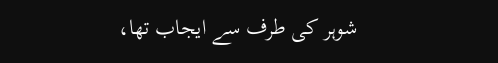شوہر کی طرف سے ایجاب تھا،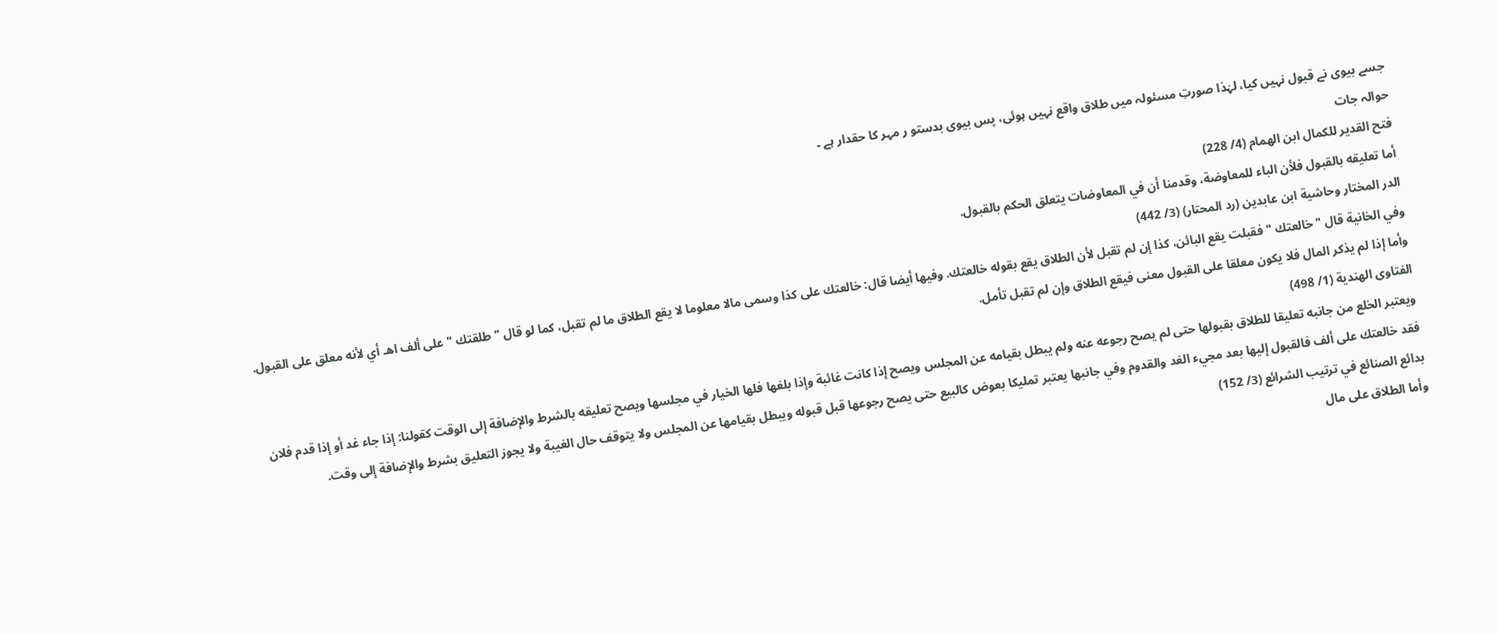جسے بیوی نے قبول نہیں کیا، لہٰذا صورتِ مسئولہ میں طلاق واقع نہیں ہوئی، پس بیوی بدستو ر مہر کا حقدار ہے ۔
حوالہ جات
فتح القدير للكمال ابن الهمام (4/ 228)
أما تعليقه بالقبول فلأن الباء للمعاوضة، وقدمنا أن في المعاوضات يتعلق الحكم بالقبول.
الدر المختار وحاشية ابن عابدين (رد المحتار) (3/ 442)
وفي الخانية قال " خالعتك " فقبلت يقع البائن، كذا إن لم تقبل لأن الطلاق يقع بقوله خالعتك. وفيها أيضا قال: خالعتك على كذا وسمى مالا معلوما لا يقع الطلاق ما لم تقبل، كما لو قال " طلقتك " على ألف اهـ أي لأنه معلق على القبول. وأما إذا لم يذكر المال فلا يكون معلقا على القبول معنى فيقع الطلاق وإن لم تقبل تأمل.
الفتاوى الهندية (1/ 498)
ويعتبر الخلع من جانبه تعليقا للطلاق بقبولها حتى لم يصح رجوعه عنه ولم يبطل بقيامه عن المجلس ويصح إذا كانت غائبة وإذا بلغها فلها الخيار في مجلسها ويصح تعليقه بالشرط والإضافة إلى الوقت كقولنا: إذا جاء غد أو إذا قدم فلان فقد خالعتك على ألف فالقبول إليها بعد مجيء الغد والقدوم وفي جانبها يعتبر تمليكا بعوض كالبيع حتى يصح رجوعها قبل قبوله ويبطل بقيامها عن المجلس ولا يتوقف حال الغيبة ولا يجوز التعليق بشرط والإضافة إلى وقت.
بدائع الصنائع في ترتيب الشرائع (3/ 152)
وأما الطلاق على مال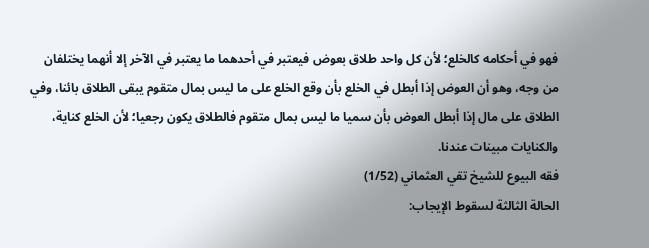فهو في أحكامه كالخلع؛ لأن كل واحد طلاق بعوض فيعتبر في أحدهما ما يعتبر في الآخر إلا أنهما يختلفان من وجه، وهو أن العوض إذا أبطل في الخلع بأن وقع الخلع على ما ليس بمال متقوم يبقى الطلاق بائنا، وفي الطلاق على مال إذا أبطل العوض بأن سميا ما ليس بمال متقوم فالطلاق يكون رجعيا؛ لأن الخلع كناية، والكنايات مبينات عندنا.
فقه البيوع للشيخ تقي العثماني (1/52)
الحالة الثالثة لسقوط الإيجاب: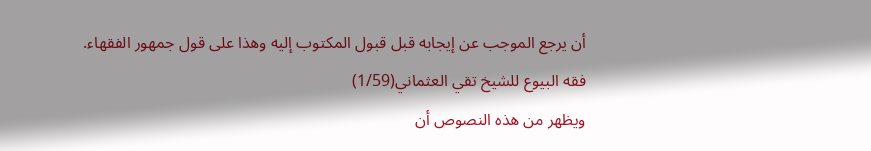أن يرجع الموجب عن إيجابه قبل قبول المكتوب إليه وهذا على قول جمهور الفقهاء.
فقه البيوع للشيخ تقي العثماني(1/59)
ويظهر من هذه النصوص أن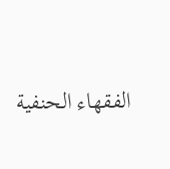الفقهاء الحنفية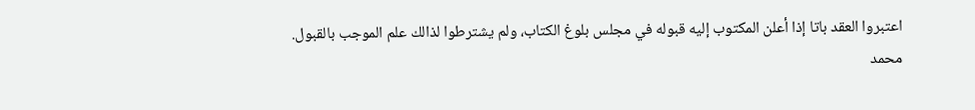اعتبروا العقد باتا إذا أعلن المكتوب إليه قبوله في مجلس بلوغ الكتاب، ولم يشترطوا لذالك علم الموجب بالقبول.
محمد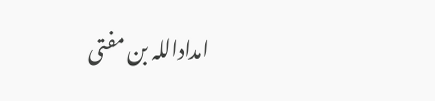امداداللہ بن مفتی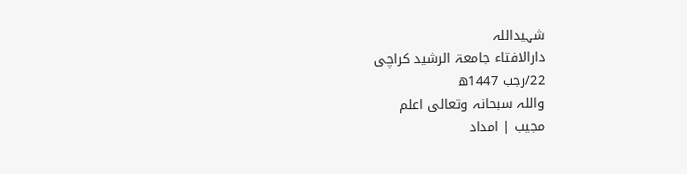شہیداللہ
دارالافتاء جامعۃ الرشید کراچی
22/رجب 1447ھ
واللہ سبحانہ وتعالی اعلم
مجیب | امداد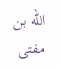الله بن مفتی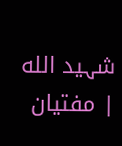شہيد الله | مفتیان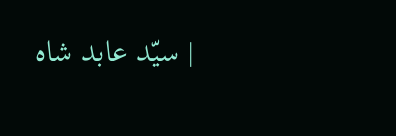| سیّد عابد شاہ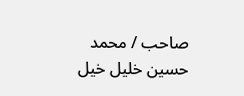صاحب / محمد حسین خلیل خیل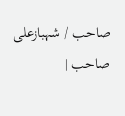صاحب / شہبازعلی صاحب |